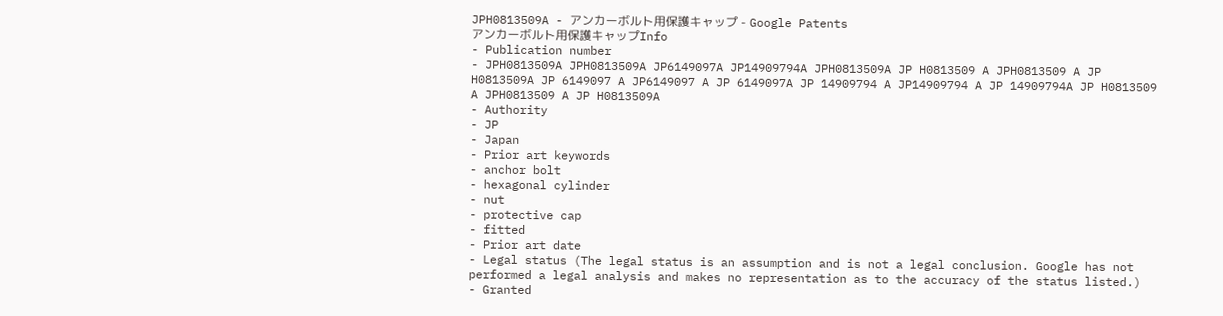JPH0813509A - アンカーボルト用保護キャップ - Google Patents
アンカーボルト用保護キャップInfo
- Publication number
- JPH0813509A JPH0813509A JP6149097A JP14909794A JPH0813509A JP H0813509 A JPH0813509 A JP H0813509A JP 6149097 A JP6149097 A JP 6149097A JP 14909794 A JP14909794 A JP 14909794A JP H0813509 A JPH0813509 A JP H0813509A
- Authority
- JP
- Japan
- Prior art keywords
- anchor bolt
- hexagonal cylinder
- nut
- protective cap
- fitted
- Prior art date
- Legal status (The legal status is an assumption and is not a legal conclusion. Google has not performed a legal analysis and makes no representation as to the accuracy of the status listed.)
- Granted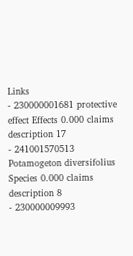Links
- 230000001681 protective effect Effects 0.000 claims description 17
- 241001570513 Potamogeton diversifolius Species 0.000 claims description 8
- 230000009993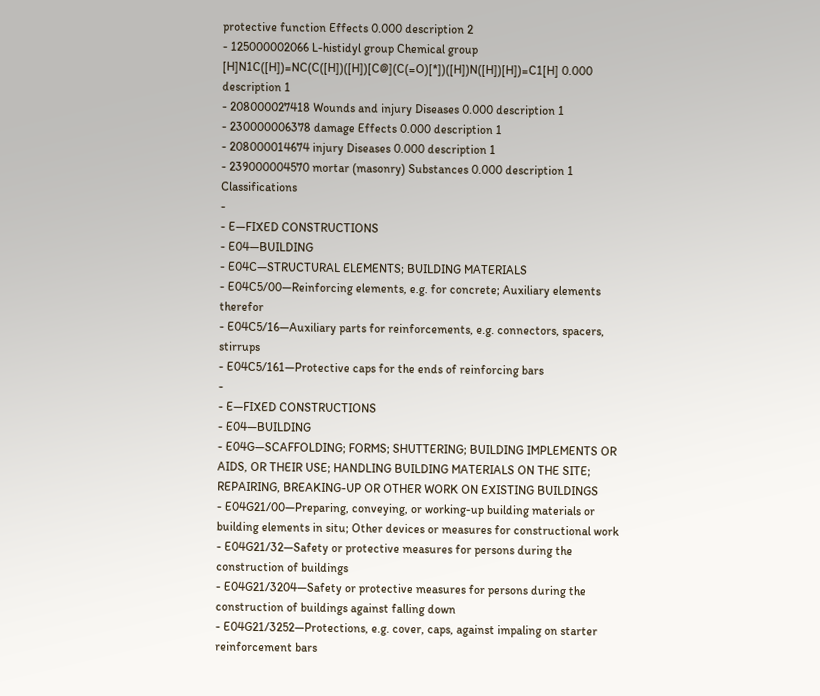protective function Effects 0.000 description 2
- 125000002066 L-histidyl group Chemical group [H]N1C([H])=NC(C([H])([H])[C@](C(=O)[*])([H])N([H])[H])=C1[H] 0.000 description 1
- 208000027418 Wounds and injury Diseases 0.000 description 1
- 230000006378 damage Effects 0.000 description 1
- 208000014674 injury Diseases 0.000 description 1
- 239000004570 mortar (masonry) Substances 0.000 description 1
Classifications
-
- E—FIXED CONSTRUCTIONS
- E04—BUILDING
- E04C—STRUCTURAL ELEMENTS; BUILDING MATERIALS
- E04C5/00—Reinforcing elements, e.g. for concrete; Auxiliary elements therefor
- E04C5/16—Auxiliary parts for reinforcements, e.g. connectors, spacers, stirrups
- E04C5/161—Protective caps for the ends of reinforcing bars
-
- E—FIXED CONSTRUCTIONS
- E04—BUILDING
- E04G—SCAFFOLDING; FORMS; SHUTTERING; BUILDING IMPLEMENTS OR AIDS, OR THEIR USE; HANDLING BUILDING MATERIALS ON THE SITE; REPAIRING, BREAKING-UP OR OTHER WORK ON EXISTING BUILDINGS
- E04G21/00—Preparing, conveying, or working-up building materials or building elements in situ; Other devices or measures for constructional work
- E04G21/32—Safety or protective measures for persons during the construction of buildings
- E04G21/3204—Safety or protective measures for persons during the construction of buildings against falling down
- E04G21/3252—Protections, e.g. cover, caps, against impaling on starter reinforcement bars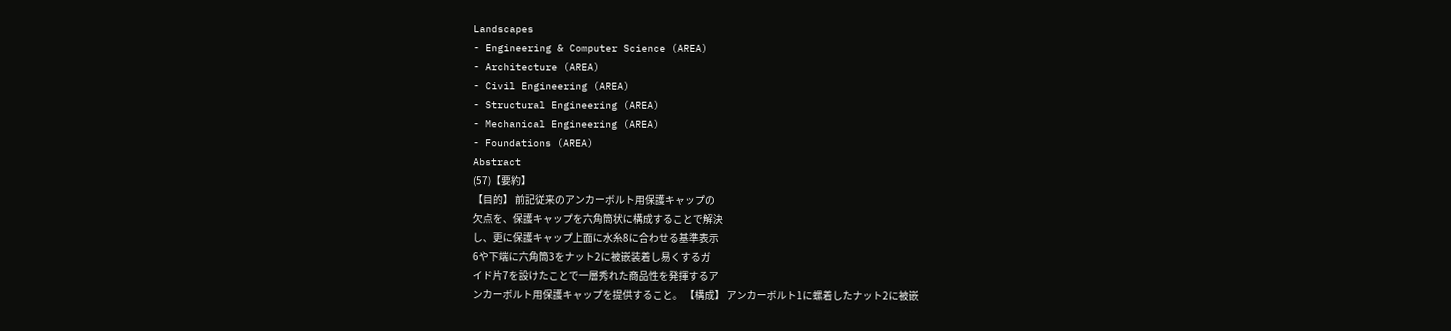Landscapes
- Engineering & Computer Science (AREA)
- Architecture (AREA)
- Civil Engineering (AREA)
- Structural Engineering (AREA)
- Mechanical Engineering (AREA)
- Foundations (AREA)
Abstract
(57)【要約】
【目的】 前記従来のアンカーボルト用保護キャップの
欠点を、保護キャップを六角筒状に構成することで解決
し、更に保護キャップ上面に水糸8に合わせる基準表示
6や下端に六角筒3をナット2に被嵌装着し易くするガ
イド片7を設けたことで一層秀れた商品性を発揮するア
ンカーボルト用保護キャップを提供すること。 【構成】 アンカーボルト1に螺着したナット2に被嵌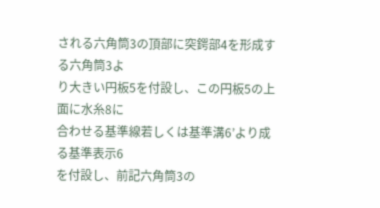される六角筒3の頂部に突鍔部4を形成する六角筒3よ
り大きい円板5を付設し、この円板5の上面に水糸8に
合わせる基準線若しくは基準溝6’より成る基準表示6
を付設し、前記六角筒3の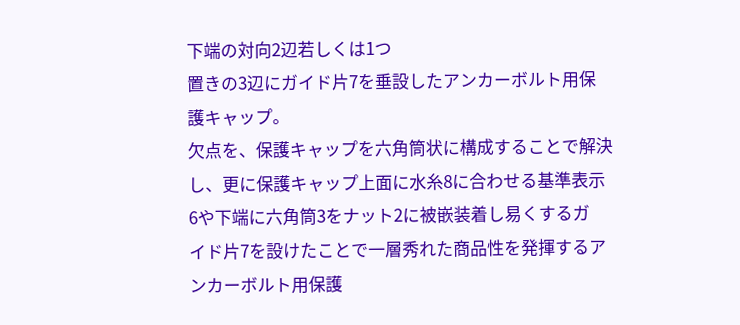下端の対向2辺若しくは1つ
置きの3辺にガイド片7を垂設したアンカーボルト用保
護キャップ。
欠点を、保護キャップを六角筒状に構成することで解決
し、更に保護キャップ上面に水糸8に合わせる基準表示
6や下端に六角筒3をナット2に被嵌装着し易くするガ
イド片7を設けたことで一層秀れた商品性を発揮するア
ンカーボルト用保護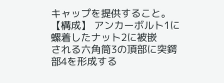キャップを提供すること。 【構成】 アンカーボルト1に螺着したナット2に被嵌
される六角筒3の頂部に突鍔部4を形成する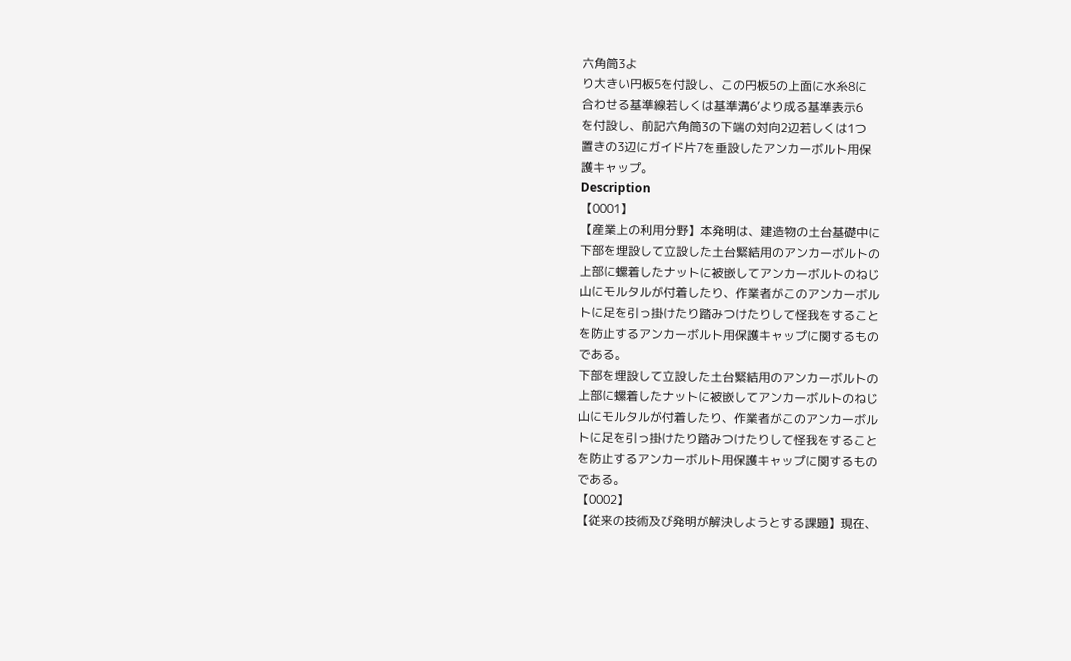六角筒3よ
り大きい円板5を付設し、この円板5の上面に水糸8に
合わせる基準線若しくは基準溝6’より成る基準表示6
を付設し、前記六角筒3の下端の対向2辺若しくは1つ
置きの3辺にガイド片7を垂設したアンカーボルト用保
護キャップ。
Description
【0001】
【産業上の利用分野】本発明は、建造物の土台基礎中に
下部を埋設して立設した土台緊結用のアンカーボルトの
上部に螺着したナットに被嵌してアンカーボルトのねじ
山にモルタルが付着したり、作業者がこのアンカーボル
トに足を引っ掛けたり踏みつけたりして怪我をすること
を防止するアンカーボルト用保護キャップに関するもの
である。
下部を埋設して立設した土台緊結用のアンカーボルトの
上部に螺着したナットに被嵌してアンカーボルトのねじ
山にモルタルが付着したり、作業者がこのアンカーボル
トに足を引っ掛けたり踏みつけたりして怪我をすること
を防止するアンカーボルト用保護キャップに関するもの
である。
【0002】
【従来の技術及び発明が解決しようとする課題】現在、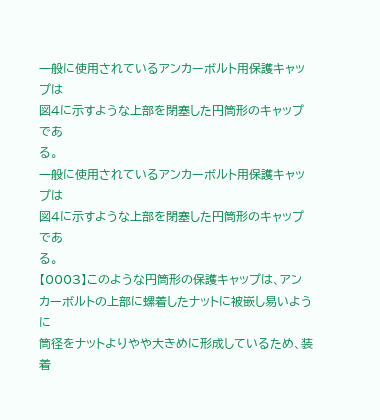一般に使用されているアンカーボルト用保護キャップは
図4に示すような上部を閉塞した円筒形のキャップであ
る。
一般に使用されているアンカーボルト用保護キャップは
図4に示すような上部を閉塞した円筒形のキャップであ
る。
【0003】このような円筒形の保護キャップは、アン
カーボルトの上部に螺着したナットに被嵌し易いように
筒径をナットよりやや大きめに形成しているため、装着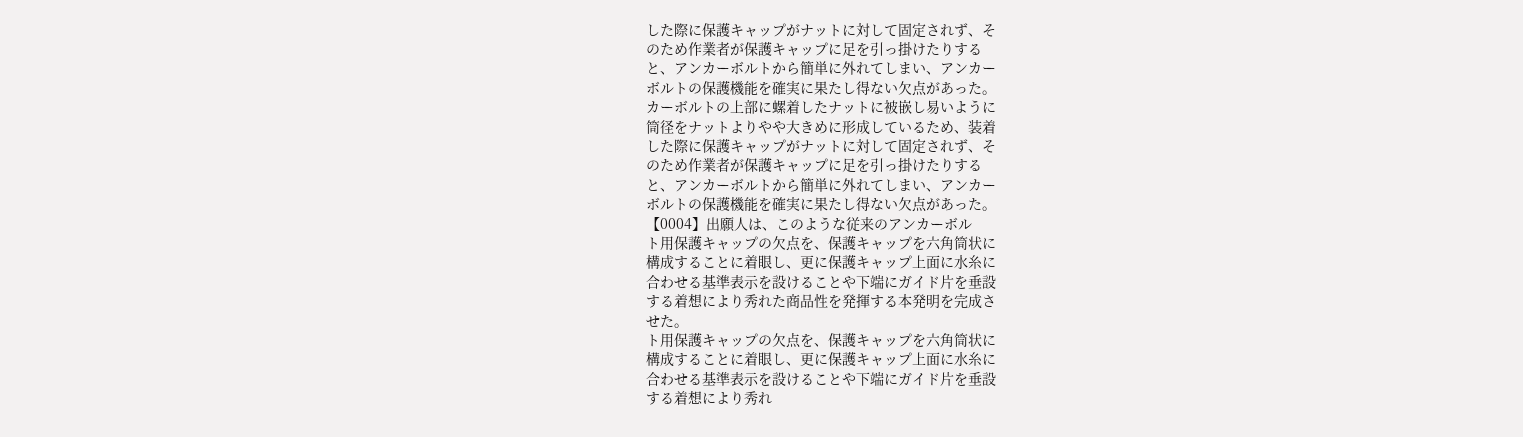した際に保護キャップがナットに対して固定されず、そ
のため作業者が保護キャップに足を引っ掛けたりする
と、アンカーボルトから簡単に外れてしまい、アンカー
ボルトの保護機能を確実に果たし得ない欠点があった。
カーボルトの上部に螺着したナットに被嵌し易いように
筒径をナットよりやや大きめに形成しているため、装着
した際に保護キャップがナットに対して固定されず、そ
のため作業者が保護キャップに足を引っ掛けたりする
と、アンカーボルトから簡単に外れてしまい、アンカー
ボルトの保護機能を確実に果たし得ない欠点があった。
【0004】出願人は、このような従来のアンカーボル
ト用保護キャップの欠点を、保護キャップを六角筒状に
構成することに着眼し、更に保護キャップ上面に水糸に
合わせる基準表示を設けることや下端にガイド片を垂設
する着想により秀れた商品性を発揮する本発明を完成さ
せた。
ト用保護キャップの欠点を、保護キャップを六角筒状に
構成することに着眼し、更に保護キャップ上面に水糸に
合わせる基準表示を設けることや下端にガイド片を垂設
する着想により秀れ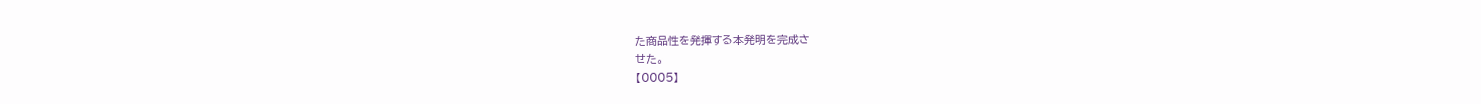た商品性を発揮する本発明を完成さ
せた。
【0005】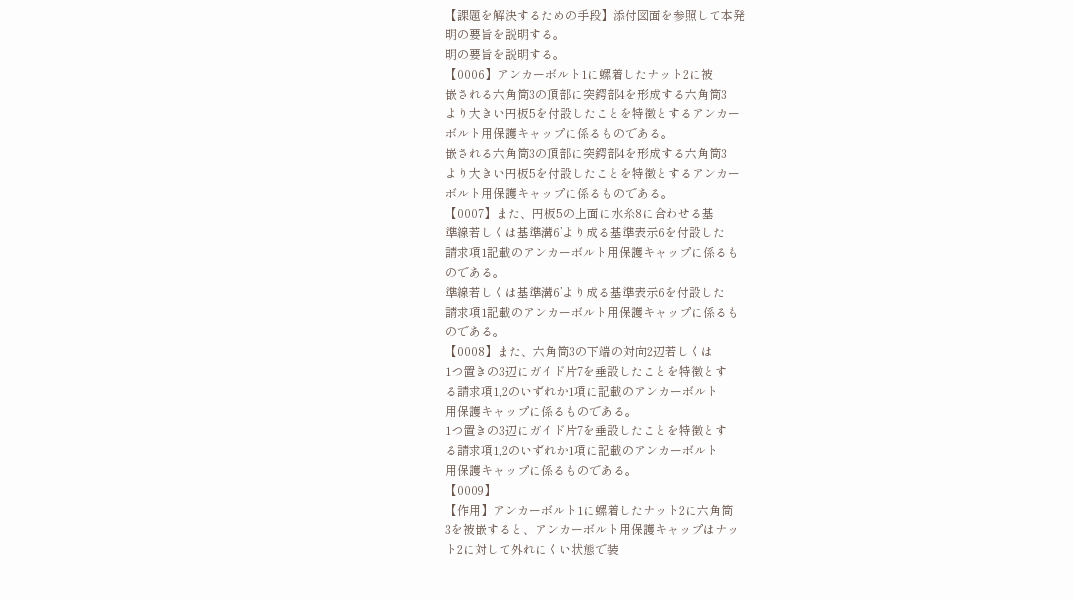【課題を解決するための手段】添付図面を参照して本発
明の要旨を説明する。
明の要旨を説明する。
【0006】アンカーボルト1に螺着したナット2に被
嵌される六角筒3の頂部に突鍔部4を形成する六角筒3
より大きい円板5を付設したことを特徴とするアンカー
ボルト用保護キャップに係るものである。
嵌される六角筒3の頂部に突鍔部4を形成する六角筒3
より大きい円板5を付設したことを特徴とするアンカー
ボルト用保護キャップに係るものである。
【0007】また、円板5の上面に水糸8に合わせる基
準線若しくは基準溝6’より成る基準表示6を付設した
請求項1記載のアンカーボルト用保護キャップに係るも
のである。
準線若しくは基準溝6’より成る基準表示6を付設した
請求項1記載のアンカーボルト用保護キャップに係るも
のである。
【0008】また、六角筒3の下端の対向2辺若しくは
1つ置きの3辺にガイド片7を垂設したことを特徴とす
る請求項1,2のいずれか1項に記載のアンカーボルト
用保護キャップに係るものである。
1つ置きの3辺にガイド片7を垂設したことを特徴とす
る請求項1,2のいずれか1項に記載のアンカーボルト
用保護キャップに係るものである。
【0009】
【作用】アンカーボルト1に螺着したナット2に六角筒
3を被嵌すると、アンカーボルト用保護キャップはナッ
ト2に対して外れにくい状態で装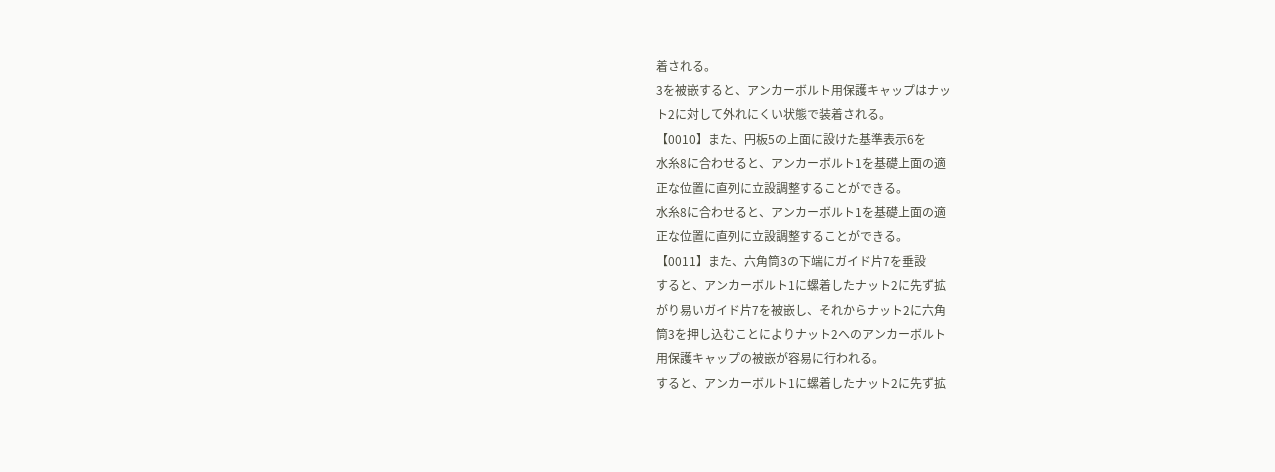着される。
3を被嵌すると、アンカーボルト用保護キャップはナッ
ト2に対して外れにくい状態で装着される。
【0010】また、円板5の上面に設けた基準表示6を
水糸8に合わせると、アンカーボルト1を基礎上面の適
正な位置に直列に立設調整することができる。
水糸8に合わせると、アンカーボルト1を基礎上面の適
正な位置に直列に立設調整することができる。
【0011】また、六角筒3の下端にガイド片7を垂設
すると、アンカーボルト1に螺着したナット2に先ず拡
がり易いガイド片7を被嵌し、それからナット2に六角
筒3を押し込むことによりナット2へのアンカーボルト
用保護キャップの被嵌が容易に行われる。
すると、アンカーボルト1に螺着したナット2に先ず拡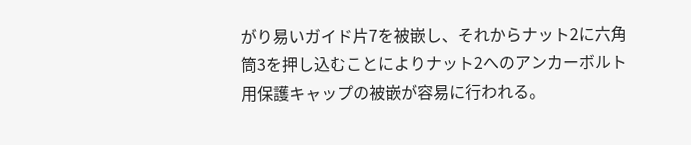がり易いガイド片7を被嵌し、それからナット2に六角
筒3を押し込むことによりナット2へのアンカーボルト
用保護キャップの被嵌が容易に行われる。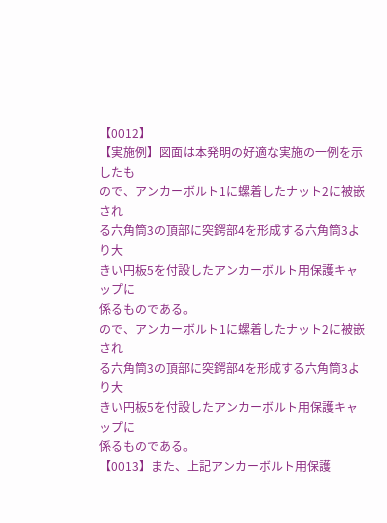【0012】
【実施例】図面は本発明の好適な実施の一例を示したも
ので、アンカーボルト1に螺着したナット2に被嵌され
る六角筒3の頂部に突鍔部4を形成する六角筒3より大
きい円板5を付設したアンカーボルト用保護キャップに
係るものである。
ので、アンカーボルト1に螺着したナット2に被嵌され
る六角筒3の頂部に突鍔部4を形成する六角筒3より大
きい円板5を付設したアンカーボルト用保護キャップに
係るものである。
【0013】また、上記アンカーボルト用保護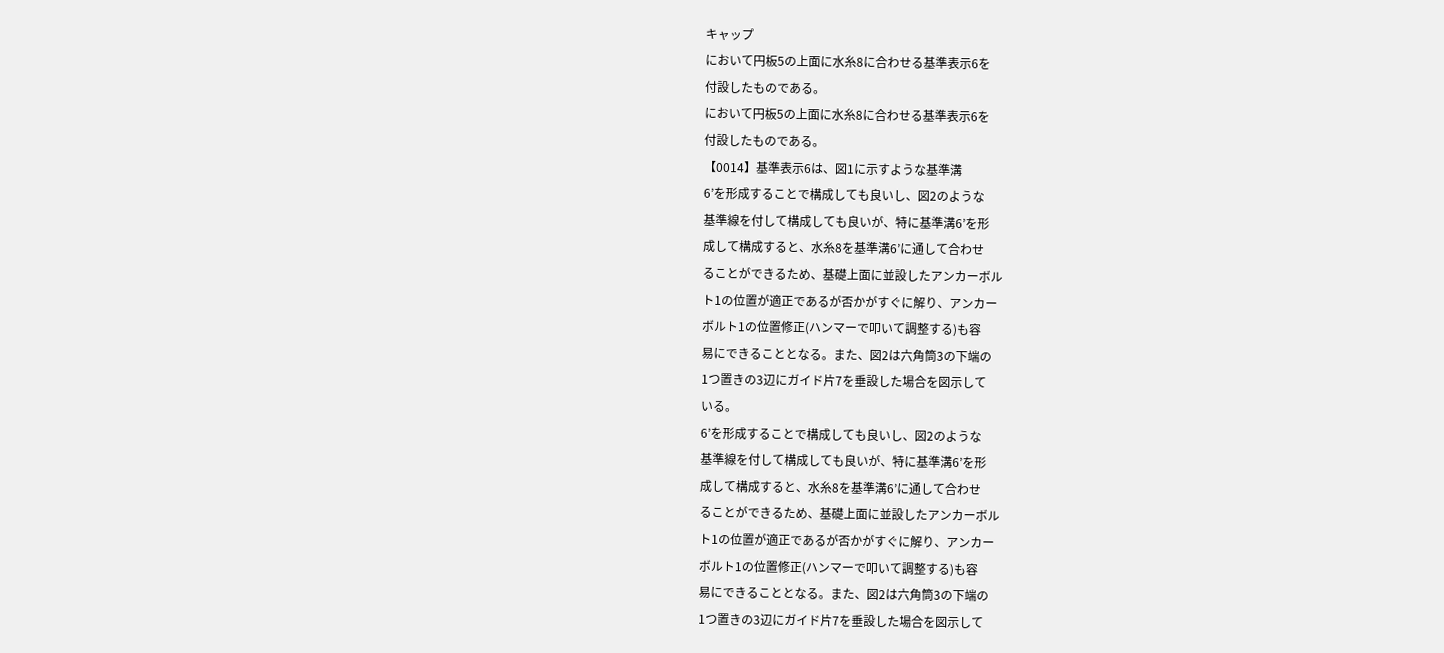キャップ
において円板5の上面に水糸8に合わせる基準表示6を
付設したものである。
において円板5の上面に水糸8に合わせる基準表示6を
付設したものである。
【0014】基準表示6は、図1に示すような基準溝
6’を形成することで構成しても良いし、図2のような
基準線を付して構成しても良いが、特に基準溝6’を形
成して構成すると、水糸8を基準溝6’に通して合わせ
ることができるため、基礎上面に並設したアンカーボル
ト1の位置が適正であるが否かがすぐに解り、アンカー
ボルト1の位置修正(ハンマーで叩いて調整する)も容
易にできることとなる。また、図2は六角筒3の下端の
1つ置きの3辺にガイド片7を垂設した場合を図示して
いる。
6’を形成することで構成しても良いし、図2のような
基準線を付して構成しても良いが、特に基準溝6’を形
成して構成すると、水糸8を基準溝6’に通して合わせ
ることができるため、基礎上面に並設したアンカーボル
ト1の位置が適正であるが否かがすぐに解り、アンカー
ボルト1の位置修正(ハンマーで叩いて調整する)も容
易にできることとなる。また、図2は六角筒3の下端の
1つ置きの3辺にガイド片7を垂設した場合を図示して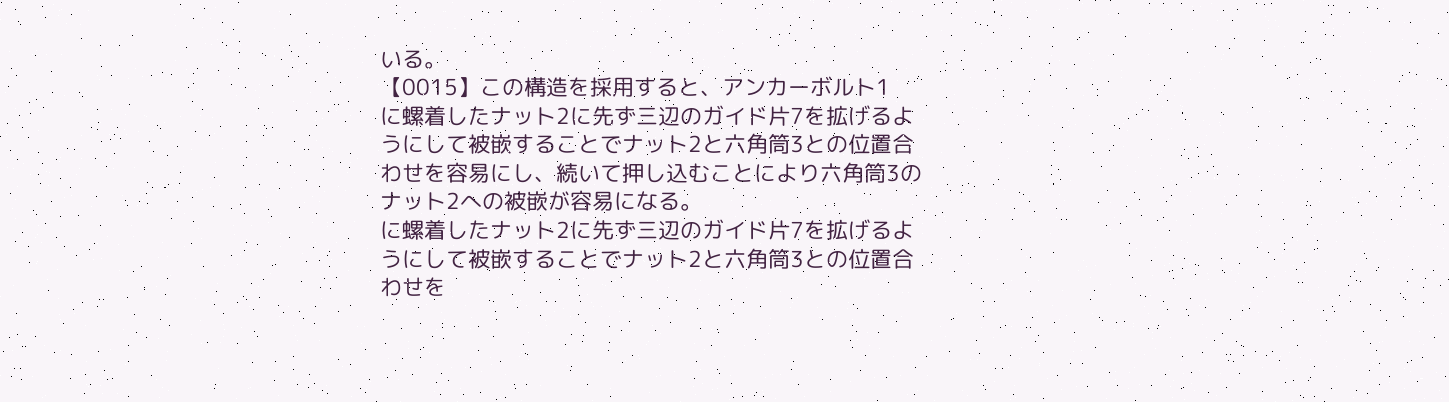いる。
【0015】この構造を採用すると、アンカーボルト1
に螺着したナット2に先ず三辺のガイド片7を拡げるよ
うにして被嵌することでナット2と六角筒3との位置合
わせを容易にし、続いて押し込むことにより六角筒3の
ナット2への被嵌が容易になる。
に螺着したナット2に先ず三辺のガイド片7を拡げるよ
うにして被嵌することでナット2と六角筒3との位置合
わせを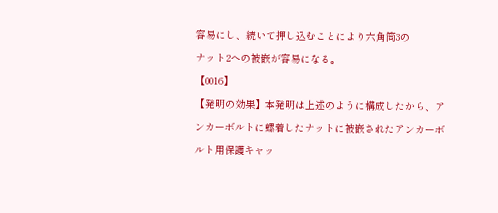容易にし、続いて押し込むことにより六角筒3の
ナット2への被嵌が容易になる。
【0016】
【発明の効果】本発明は上述のように構成したから、ア
ンカーボルトに螺着したナットに被嵌されたアンカーボ
ルト用保護キャッ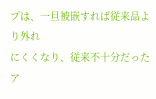プは、一旦被嵌すれば従来品より外れ
にくくなり、従来不十分だったア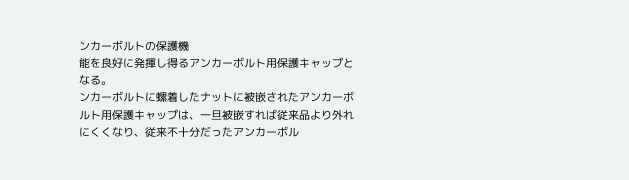ンカーボルトの保護機
能を良好に発揮し得るアンカーボルト用保護キャップと
なる。
ンカーボルトに螺着したナットに被嵌されたアンカーボ
ルト用保護キャップは、一旦被嵌すれば従来品より外れ
にくくなり、従来不十分だったアンカーボル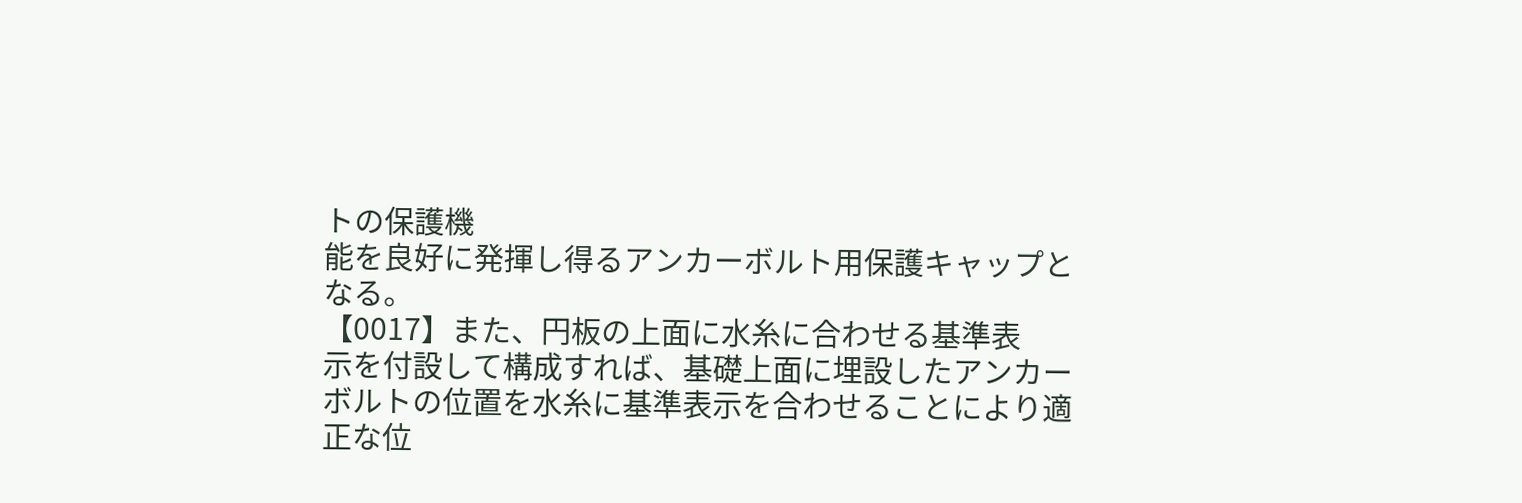トの保護機
能を良好に発揮し得るアンカーボルト用保護キャップと
なる。
【0017】また、円板の上面に水糸に合わせる基準表
示を付設して構成すれば、基礎上面に埋設したアンカー
ボルトの位置を水糸に基準表示を合わせることにより適
正な位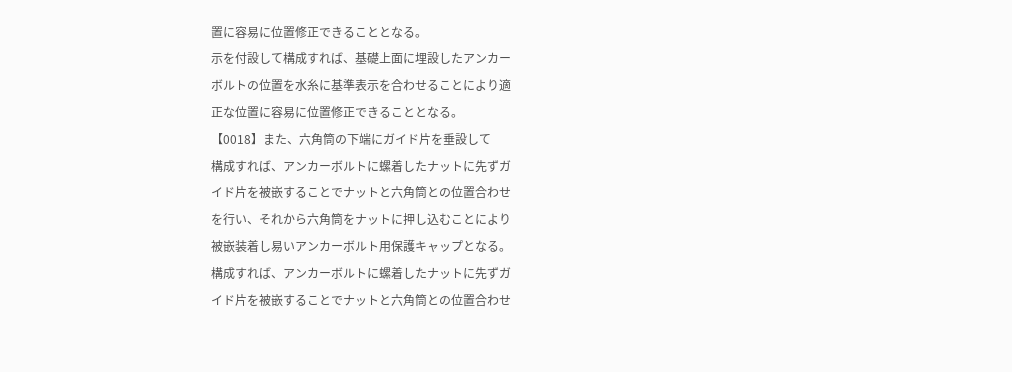置に容易に位置修正できることとなる。
示を付設して構成すれば、基礎上面に埋設したアンカー
ボルトの位置を水糸に基準表示を合わせることにより適
正な位置に容易に位置修正できることとなる。
【0018】また、六角筒の下端にガイド片を垂設して
構成すれば、アンカーボルトに螺着したナットに先ずガ
イド片を被嵌することでナットと六角筒との位置合わせ
を行い、それから六角筒をナットに押し込むことにより
被嵌装着し易いアンカーボルト用保護キャップとなる。
構成すれば、アンカーボルトに螺着したナットに先ずガ
イド片を被嵌することでナットと六角筒との位置合わせ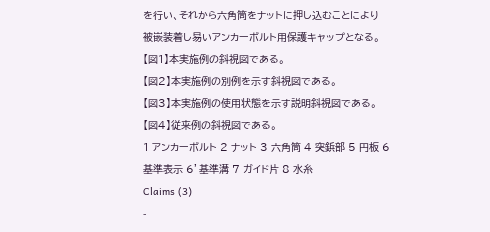を行い、それから六角筒をナットに押し込むことにより
被嵌装着し易いアンカーボルト用保護キャップとなる。
【図1】本実施例の斜視図である。
【図2】本実施例の別例を示す斜視図である。
【図3】本実施例の使用状態を示す説明斜視図である。
【図4】従来例の斜視図である。
1 アンカーボルト 2 ナット 3 六角筒 4 突鋲部 5 円板 6 基準表示 6’基準溝 7 ガイド片 8 水糸
Claims (3)
-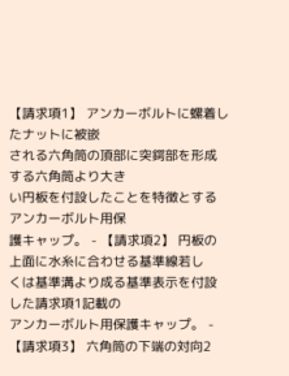【請求項1】 アンカーボルトに螺着したナットに被嵌
される六角筒の頂部に突鍔部を形成する六角筒より大き
い円板を付設したことを特徴とするアンカーボルト用保
護キャップ。 - 【請求項2】 円板の上面に水糸に合わせる基準線若し
くは基準溝より成る基準表示を付設した請求項1記載の
アンカーボルト用保護キャップ。 - 【請求項3】 六角筒の下端の対向2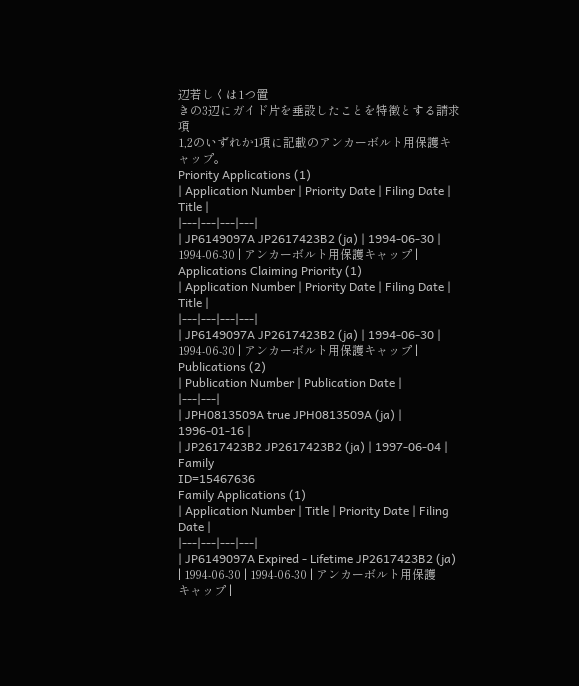辺若しくは1つ置
きの3辺にガイド片を垂設したことを特徴とする請求項
1,2のいずれか1項に記載のアンカーボルト用保護キ
ャップ。
Priority Applications (1)
| Application Number | Priority Date | Filing Date | Title |
|---|---|---|---|
| JP6149097A JP2617423B2 (ja) | 1994-06-30 | 1994-06-30 | アンカーボルト用保護キャップ |
Applications Claiming Priority (1)
| Application Number | Priority Date | Filing Date | Title |
|---|---|---|---|
| JP6149097A JP2617423B2 (ja) | 1994-06-30 | 1994-06-30 | アンカーボルト用保護キャップ |
Publications (2)
| Publication Number | Publication Date |
|---|---|
| JPH0813509A true JPH0813509A (ja) | 1996-01-16 |
| JP2617423B2 JP2617423B2 (ja) | 1997-06-04 |
Family
ID=15467636
Family Applications (1)
| Application Number | Title | Priority Date | Filing Date |
|---|---|---|---|
| JP6149097A Expired - Lifetime JP2617423B2 (ja) | 1994-06-30 | 1994-06-30 | アンカーボルト用保護キャップ |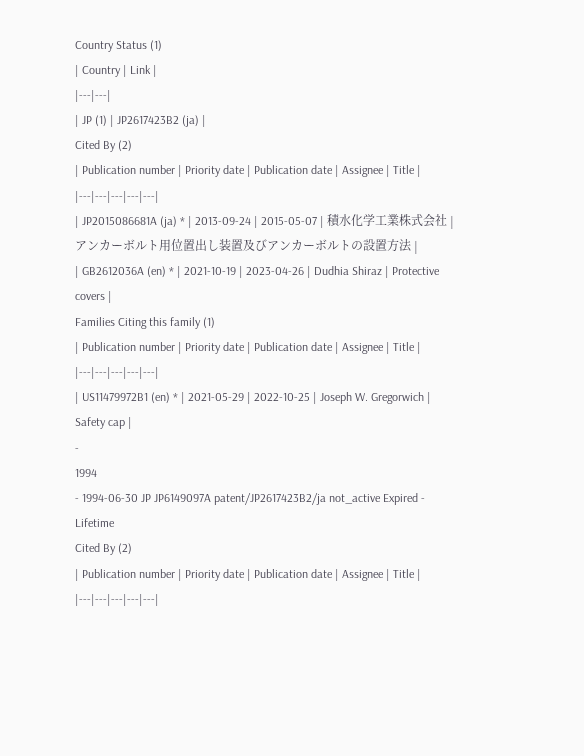Country Status (1)
| Country | Link |
|---|---|
| JP (1) | JP2617423B2 (ja) |
Cited By (2)
| Publication number | Priority date | Publication date | Assignee | Title |
|---|---|---|---|---|
| JP2015086681A (ja) * | 2013-09-24 | 2015-05-07 | 積水化学工業株式会社 | アンカーボルト用位置出し装置及びアンカーボルトの設置方法 |
| GB2612036A (en) * | 2021-10-19 | 2023-04-26 | Dudhia Shiraz | Protective covers |
Families Citing this family (1)
| Publication number | Priority date | Publication date | Assignee | Title |
|---|---|---|---|---|
| US11479972B1 (en) * | 2021-05-29 | 2022-10-25 | Joseph W. Gregorwich | Safety cap |
-
1994
- 1994-06-30 JP JP6149097A patent/JP2617423B2/ja not_active Expired - Lifetime
Cited By (2)
| Publication number | Priority date | Publication date | Assignee | Title |
|---|---|---|---|---|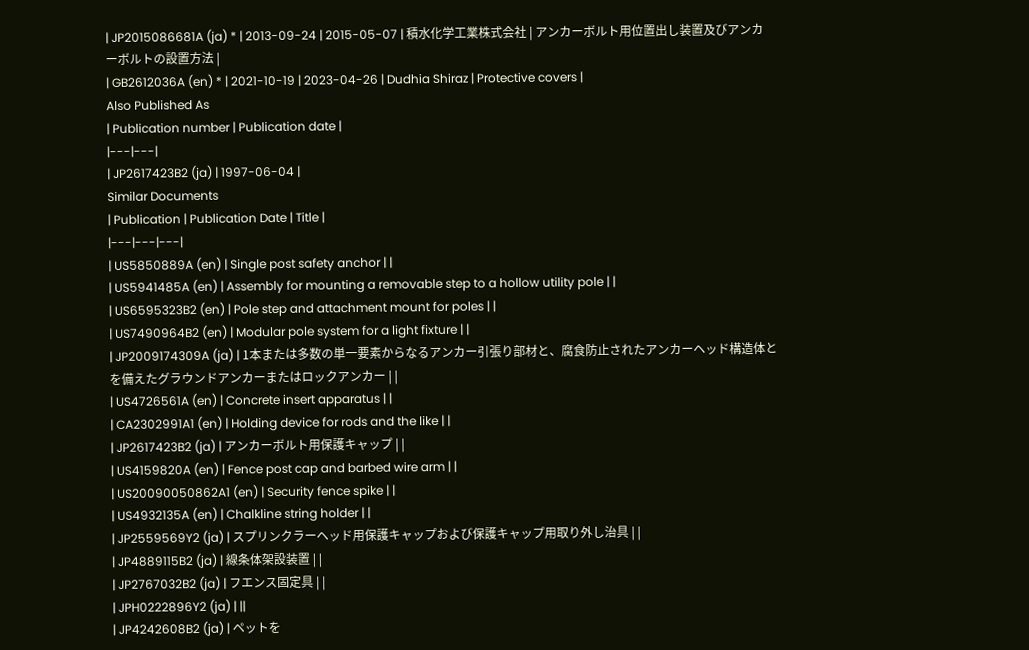| JP2015086681A (ja) * | 2013-09-24 | 2015-05-07 | 積水化学工業株式会社 | アンカーボルト用位置出し装置及びアンカーボルトの設置方法 |
| GB2612036A (en) * | 2021-10-19 | 2023-04-26 | Dudhia Shiraz | Protective covers |
Also Published As
| Publication number | Publication date |
|---|---|
| JP2617423B2 (ja) | 1997-06-04 |
Similar Documents
| Publication | Publication Date | Title |
|---|---|---|
| US5850889A (en) | Single post safety anchor | |
| US5941485A (en) | Assembly for mounting a removable step to a hollow utility pole | |
| US6595323B2 (en) | Pole step and attachment mount for poles | |
| US7490964B2 (en) | Modular pole system for a light fixture | |
| JP2009174309A (ja) | 1本または多数の単一要素からなるアンカー引張り部材と、腐食防止されたアンカーヘッド構造体とを備えたグラウンドアンカーまたはロックアンカー | |
| US4726561A (en) | Concrete insert apparatus | |
| CA2302991A1 (en) | Holding device for rods and the like | |
| JP2617423B2 (ja) | アンカーボルト用保護キャップ | |
| US4159820A (en) | Fence post cap and barbed wire arm | |
| US20090050862A1 (en) | Security fence spike | |
| US4932135A (en) | Chalkline string holder | |
| JP2559569Y2 (ja) | スプリンクラーヘッド用保護キャップおよび保護キャップ用取り外し治具 | |
| JP4889115B2 (ja) | 線条体架設装置 | |
| JP2767032B2 (ja) | フエンス固定具 | |
| JPH0222896Y2 (ja) | ||
| JP4242608B2 (ja) | ペットを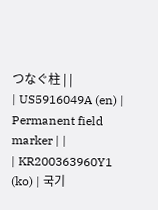つなぐ柱 | |
| US5916049A (en) | Permanent field marker | |
| KR200363960Y1 (ko) | 국기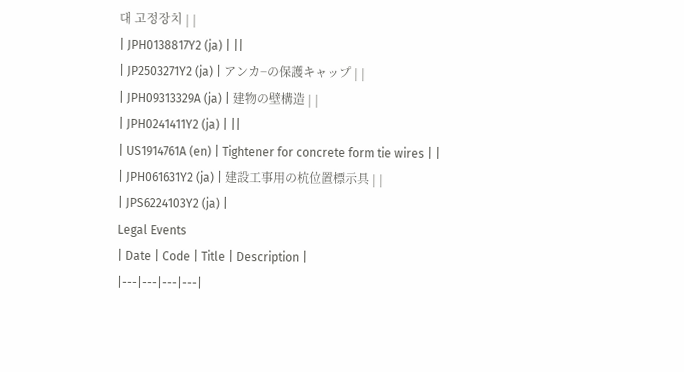대 고정장치 | |
| JPH0138817Y2 (ja) | ||
| JP2503271Y2 (ja) | アンカ−の保護キャップ | |
| JPH09313329A (ja) | 建物の壁構造 | |
| JPH0241411Y2 (ja) | ||
| US1914761A (en) | Tightener for concrete form tie wires | |
| JPH061631Y2 (ja) | 建設工事用の杭位置標示具 | |
| JPS6224103Y2 (ja) |
Legal Events
| Date | Code | Title | Description |
|---|---|---|---|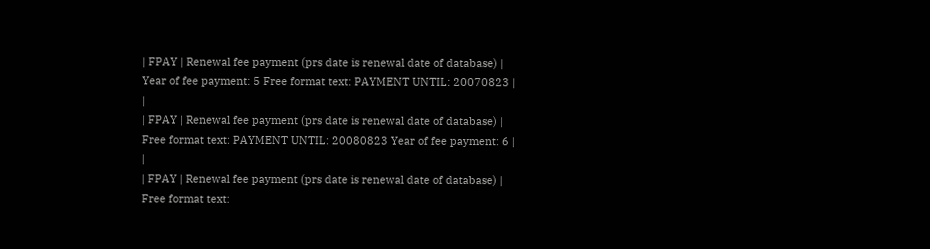| FPAY | Renewal fee payment (prs date is renewal date of database) |
Year of fee payment: 5 Free format text: PAYMENT UNTIL: 20070823 |
|
| FPAY | Renewal fee payment (prs date is renewal date of database) |
Free format text: PAYMENT UNTIL: 20080823 Year of fee payment: 6 |
|
| FPAY | Renewal fee payment (prs date is renewal date of database) |
Free format text: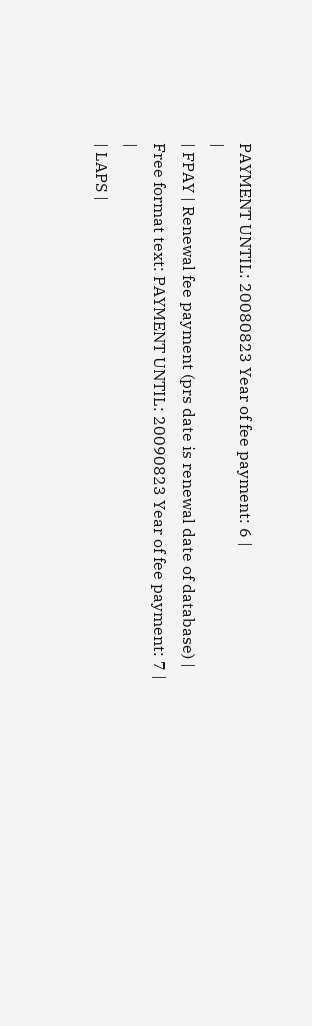PAYMENT UNTIL: 20080823 Year of fee payment: 6 |
|
| FPAY | Renewal fee payment (prs date is renewal date of database) |
Free format text: PAYMENT UNTIL: 20090823 Year of fee payment: 7 |
|
| LAPS |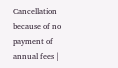Cancellation because of no payment of annual fees |